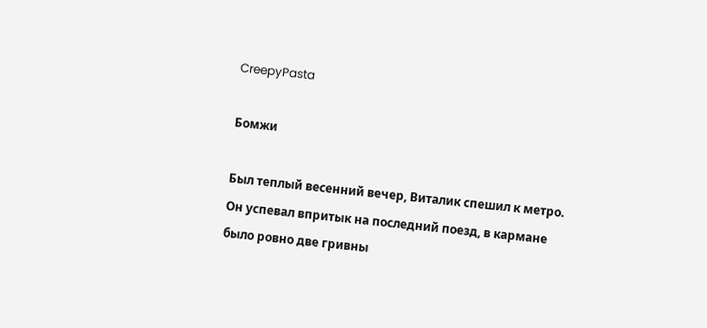CreepyPasta

Бомжи

Был теплый весенний вечер, Виталик спешил к метро. Он успевал впритык на последний поезд, в кармане было ровно две гривны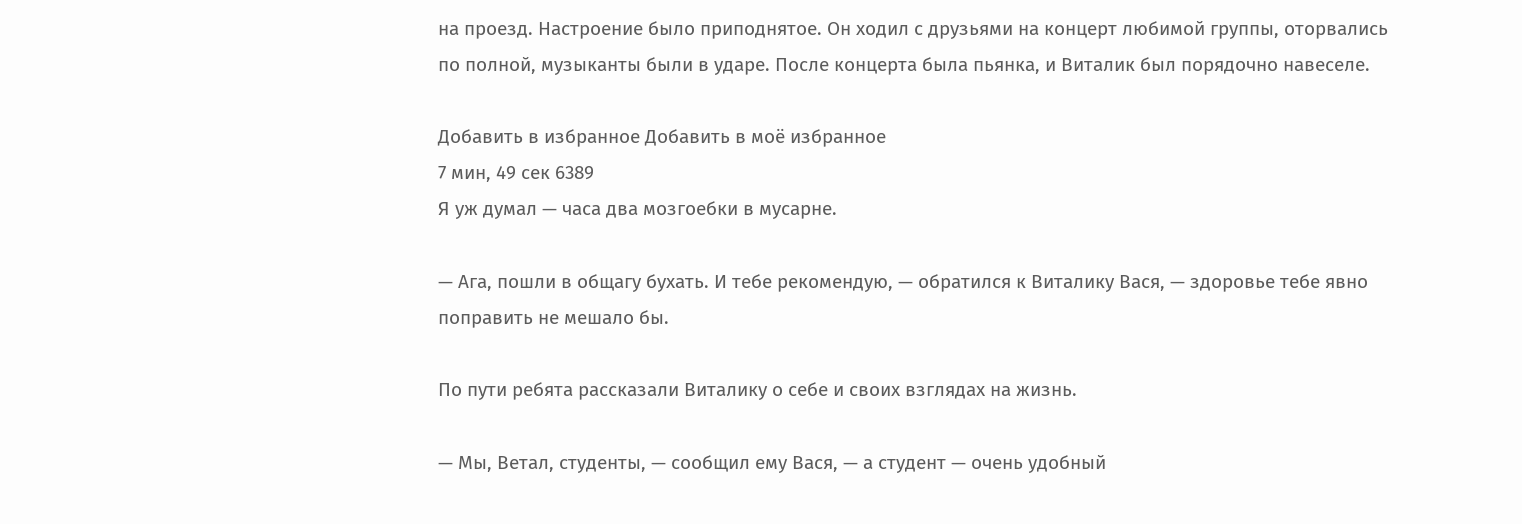на проезд. Настроение было приподнятое. Он ходил с друзьями на концерт любимой группы, оторвались по полной, музыканты были в ударе. После концерта была пьянка, и Виталик был порядочно навеселе.

Добавить в избранное Добавить в моё избранное
7 мин, 49 сек 6389
Я уж думал — часа два мозгоебки в мусарне.

— Ага, пошли в общагу бухать. И тебе рекомендую, — обратился к Виталику Вася, — здоровье тебе явно поправить не мешало бы.

По пути ребята рассказали Виталику о себе и своих взглядах на жизнь.

— Мы, Ветал, студенты, — сообщил ему Вася, — а студент — очень удобный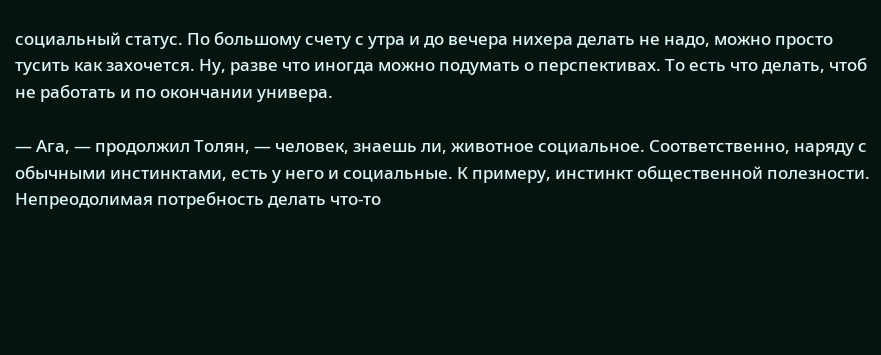социальный статус. По большому счету с утра и до вечера нихера делать не надо, можно просто тусить как захочется. Ну, разве что иногда можно подумать о перспективах. То есть что делать, чтоб не работать и по окончании универа.

— Ага, — продолжил Толян, — человек, знаешь ли, животное социальное. Соответственно, наряду с обычными инстинктами, есть у него и социальные. К примеру, инстинкт общественной полезности. Непреодолимая потребность делать что-то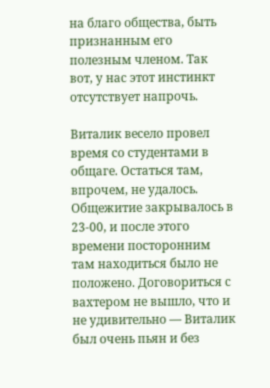на благо общества, быть признанным его полезным членом. Так вот, у нас этот инстинкт отсутствует напрочь.

Виталик весело провел время со студентами в общаге. Остаться там, впрочем, не удалось. Общежитие закрывалось в 23-00, и после этого времени посторонним там находиться было не положено. Договориться с вахтером не вышло, что и не удивительно — Виталик был очень пьян и без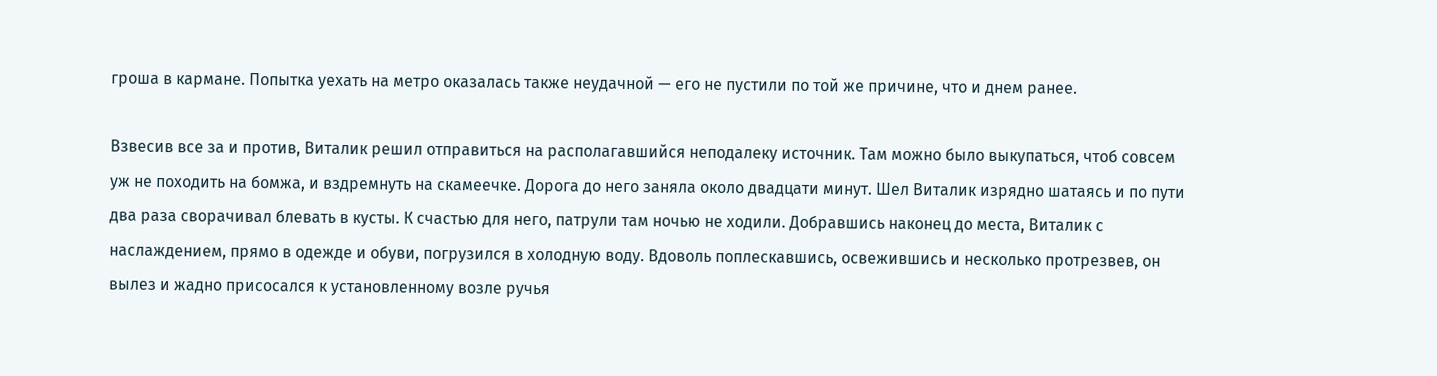гроша в кармане. Попытка уехать на метро оказалась также неудачной — его не пустили по той же причине, что и днем ранее.

Взвесив все за и против, Виталик решил отправиться на располагавшийся неподалеку источник. Там можно было выкупаться, чтоб совсем уж не походить на бомжа, и вздремнуть на скамеечке. Дорога до него заняла около двадцати минут. Шел Виталик изрядно шатаясь и по пути два раза сворачивал блевать в кусты. К счастью для него, патрули там ночью не ходили. Добравшись наконец до места, Виталик с наслаждением, прямо в одежде и обуви, погрузился в холодную воду. Вдоволь поплескавшись, освежившись и несколько протрезвев, он вылез и жадно присосался к установленному возле ручья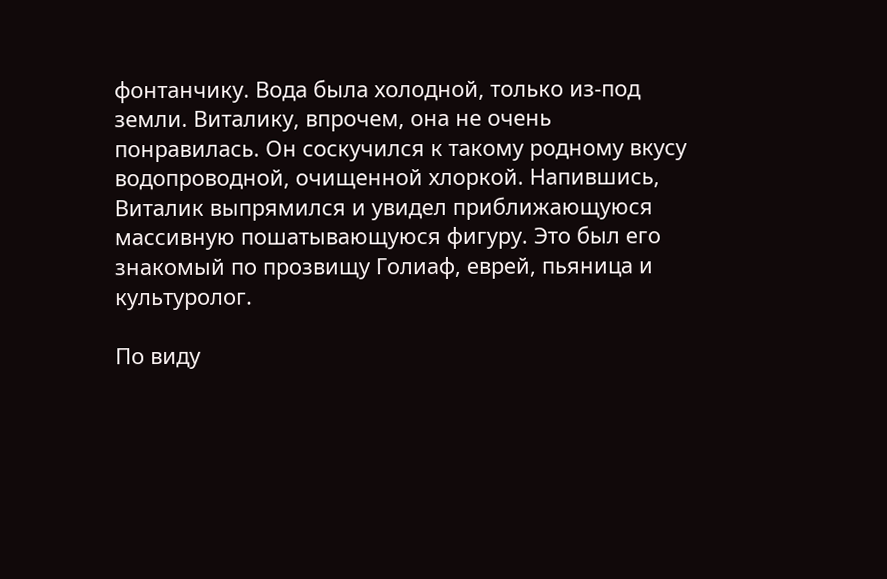фонтанчику. Вода была холодной, только из-под земли. Виталику, впрочем, она не очень понравилась. Он соскучился к такому родному вкусу водопроводной, очищенной хлоркой. Напившись, Виталик выпрямился и увидел приближающуюся массивную пошатывающуюся фигуру. Это был его знакомый по прозвищу Голиаф, еврей, пьяница и культуролог.

По виду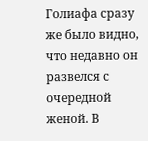Голиафа сразу же было видно, что недавно он развелся с очередной женой. В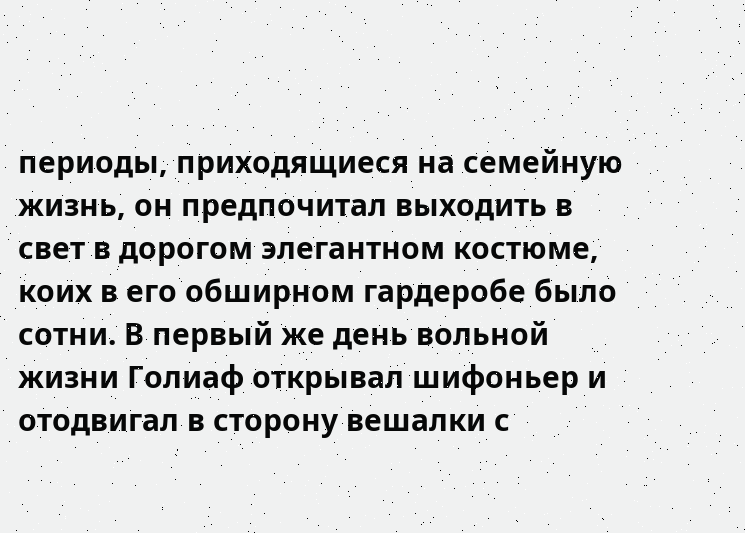периоды, приходящиеся на семейную жизнь, он предпочитал выходить в свет в дорогом элегантном костюме, коих в его обширном гардеробе было сотни. В первый же день вольной жизни Голиаф открывал шифоньер и отодвигал в сторону вешалки с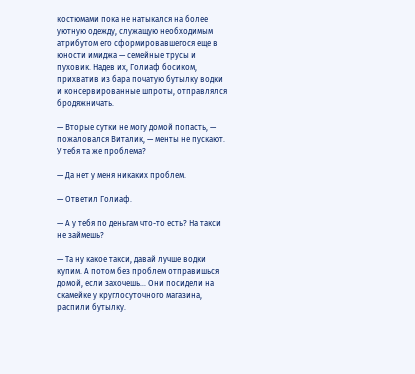костюмами пока не натыкался на более уютную одежду, служащую необходимым атрибутом его сформировавшегося еще в юности имиджа — семейные трусы и пуховик. Надев их, Голиаф босиком, прихватив из бара початую бутылку водки и консервированные шпроты, отправлялся бродяжничать.

— Вторые сутки не могу домой попасть, — пожаловался Виталик, — менты не пускают. У тебя та же проблема?

— Да нет у меня никаких проблем.

— Ответил Голиаф.

— А у тебя по деньгам что-то есть? На такси не займешь?

— Та ну какое такси, давай лучше водки купим. А потом без проблем отправишься домой, если захочешь… Они посидели на скамейке у круглосуточного магазина, распили бутылку.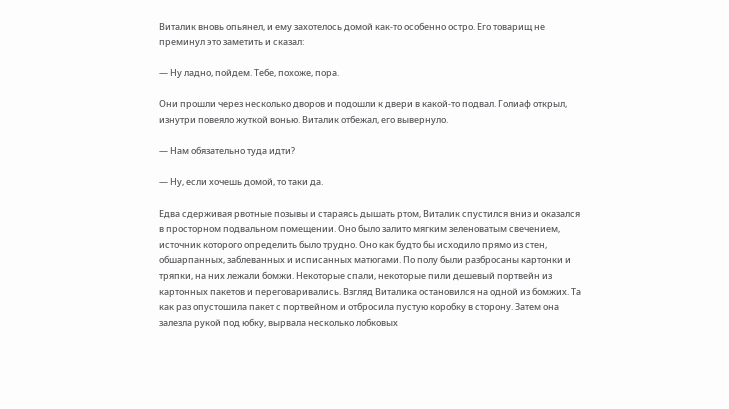Виталик вновь опьянел, и ему захотелось домой как-то особенно остро. Его товарищ не преминул это заметить и сказал:

— Ну ладно, пойдем. Тебе, похоже, пора.

Они прошли через несколько дворов и подошли к двери в какой-то подвал. Голиаф открыл, изнутри повеяло жуткой вонью. Виталик отбежал, его вывернуло.

— Нам обязательно туда идти?

— Ну, если хочешь домой, то таки да.

Едва сдерживая рвотные позывы и стараясь дышать ртом, Виталик спустился вниз и оказался в просторном подвальном помещении. Оно было залито мягким зеленоватым свечением, источник которого определить было трудно. Оно как будто бы исходило прямо из стен, обшарпанных, заблеванных и исписанных матюгами. По полу были разбросаны картонки и тряпки, на них лежали бомжи. Некоторые спали, некоторые пили дешевый портвейн из картонных пакетов и переговаривались. Взгляд Виталика остановился на одной из бомжих. Та как раз опустошила пакет с портвейном и отбросила пустую коробку в сторону. Затем она залезла рукой под юбку, вырвала несколько лобковых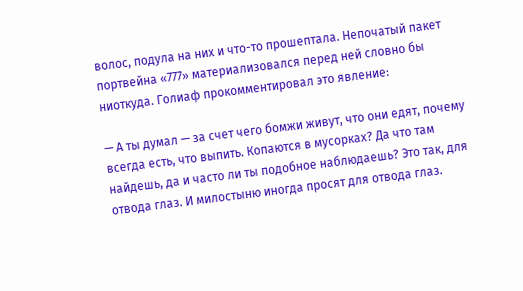волос, подула на них и что-то прошептала. Непочатый пакет портвейна «777» материализовался перед ней словно бы ниоткуда. Голиаф прокомментировал это явление:

— А ты думал — за счет чего бомжи живут, что они едят, почему всегда есть, что выпить. Копаются в мусорках? Да что там найдешь, да и часто ли ты подобное наблюдаешь? Это так, для отвода глаз. И милостыню иногда просят для отвода глаз.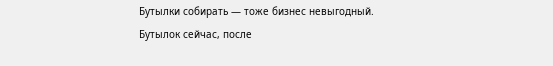Бутылки собирать — тоже бизнес невыгодный. Бутылок сейчас, после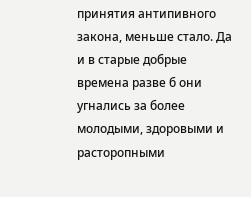принятия антипивного закона, меньше стало. Да и в старые добрые времена разве б они угнались за более молодыми, здоровыми и расторопными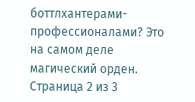боттлхантерами-профессионалами? Это на самом деле магический орден.
Страница 2 из 3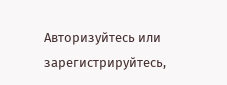Авторизуйтесь или зарегистрируйтесь,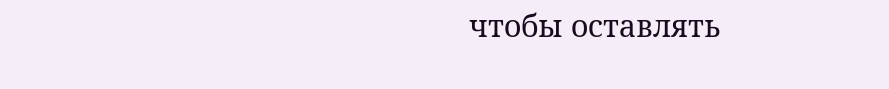чтобы оставлять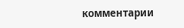комментарии